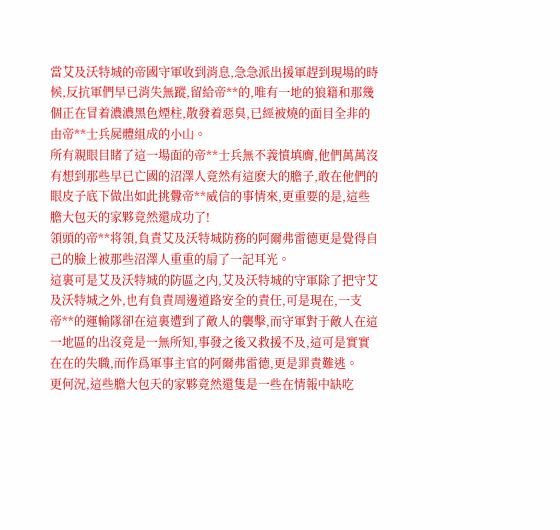當艾及沃特城的帝國守軍收到消息,急急派出援軍趕到現場的時候,反抗軍們早已消失無蹤,留給帝**的,唯有一地的狼籍和那幾個正在冒着濃濃黑色煙柱,散發着惡臭,已經被燒的面目全非的由帝**士兵屍體組成的小山。
所有親眼目睹了這一場面的帝**士兵無不義憤填膺,他們萬萬沒有想到那些早已亡國的沼澤人竟然有這麽大的膽子,敢在他們的眼皮子底下做出如此挑釁帝**威信的事情來,更重要的是,這些膽大包天的家夥竟然還成功了!
領頭的帝**将領,負責艾及沃特城防務的阿爾弗雷德更是覺得自己的臉上被那些沼澤人重重的扇了一記耳光。
這裏可是艾及沃特城的防區之内,艾及沃特城的守軍除了把守艾及沃特城之外,也有負責周邊道路安全的責任,可是現在,一支帝**的運輸隊卻在這裏遭到了敵人的襲擊,而守軍對于敵人在這一地區的出沒竟是一無所知,事發之後又救援不及,這可是實實在在的失職,而作爲軍事主官的阿爾弗雷德,更是罪責難逃。
更何況,這些膽大包天的家夥竟然還隻是一些在情報中缺吃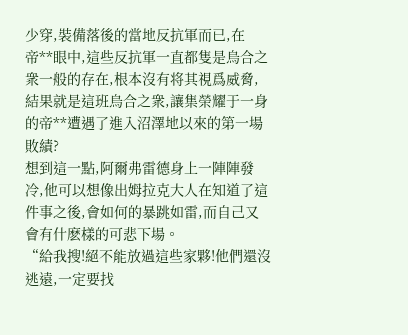少穿,裝備落後的當地反抗軍而已,在帝**眼中,這些反抗軍一直都隻是烏合之衆一般的存在,根本沒有将其視爲威脅,結果就是這班烏合之衆,讓集榮耀于一身的帝**遭遇了進入沼澤地以來的第一場敗績?
想到這一點,阿爾弗雷德身上一陣陣發冷,他可以想像出姆拉克大人在知道了這件事之後,會如何的暴跳如雷,而自己又會有什麽樣的可悲下場。
“給我搜!絕不能放過這些家夥!他們還沒逃遠,一定要找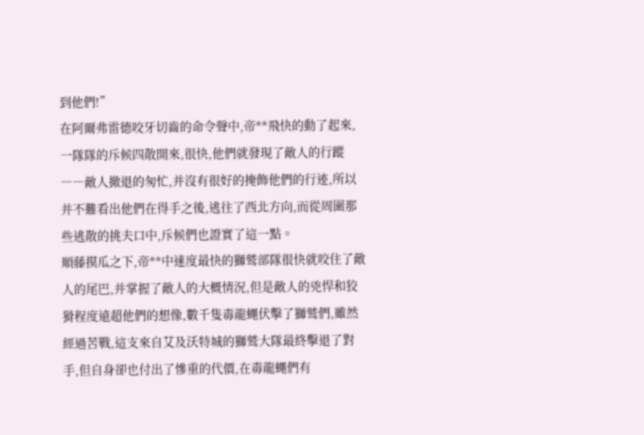到他們!”
在阿爾弗雷德咬牙切齒的命令聲中,帝**飛快的動了起來,一隊隊的斥候四散開來,很快,他們就發現了敵人的行蹤――敵人撤退的匆忙,并沒有很好的掩飾他們的行迹,所以并不難看出他們在得手之後,逃往了西北方向,而從周圍那些逃散的挑夫口中,斥候們也證實了這一點。
順藤摸瓜之下,帝**中速度最快的獅鹫部隊很快就咬住了敵人的尾巴,并掌握了敵人的大概情況,但是敵人的兇悍和狡猾程度遠超他們的想像,數千隻毒龍蠅伏擊了獅鹫們,雖然經過苦戰,這支來自艾及沃特城的獅鹫大隊最終擊退了對手,但自身卻也付出了慘重的代價,在毒龍蠅們有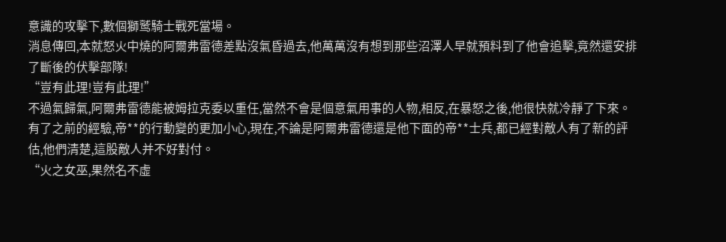意識的攻擊下,數個獅鹫騎士戰死當場。
消息傳回,本就怒火中燒的阿爾弗雷德差點沒氣昏過去,他萬萬沒有想到那些沼澤人早就預料到了他會追擊,竟然還安排了斷後的伏擊部隊!
“豈有此理!豈有此理!”
不過氣歸氣,阿爾弗雷德能被姆拉克委以重任,當然不會是個意氣用事的人物,相反,在暴怒之後,他很快就冷靜了下來。
有了之前的經驗,帝**的行動變的更加小心,現在,不論是阿爾弗雷德還是他下面的帝**士兵,都已經對敵人有了新的評估,他們清楚,這股敵人并不好對付。
“火之女巫,果然名不虛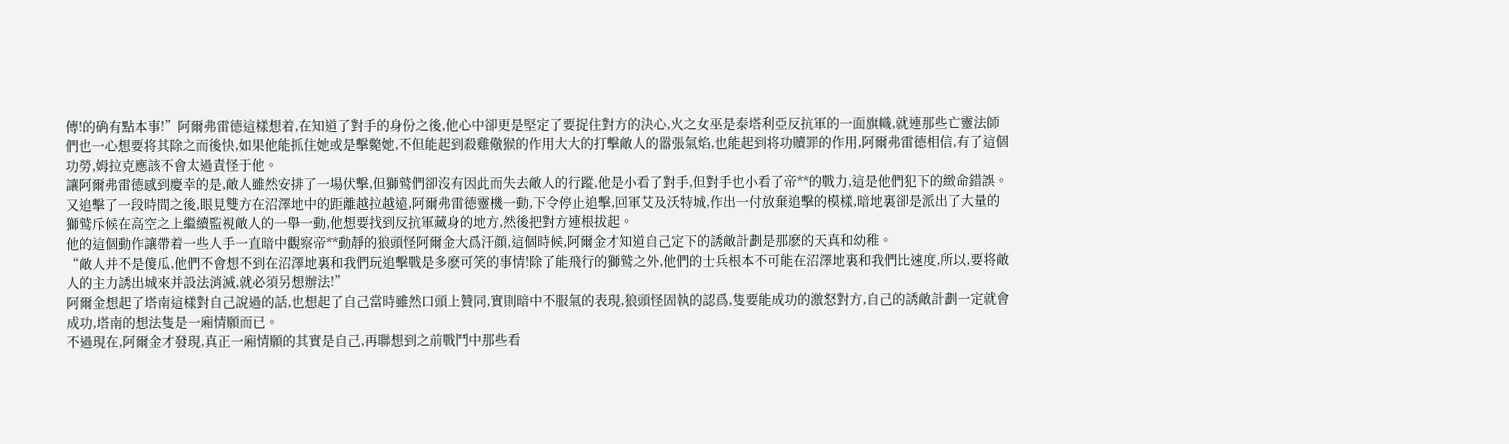傳!的确有點本事!”阿爾弗雷德這樣想着,在知道了對手的身份之後,他心中卻更是堅定了要捉住對方的決心,火之女巫是泰塔利亞反抗軍的一面旗幟,就連那些亡靈法師們也一心想要将其除之而後快,如果他能抓住她或是擊斃她,不但能起到殺雞儆猴的作用大大的打擊敵人的嚣張氣焰,也能起到将功贖罪的作用,阿爾弗雷德相信,有了這個功勞,姆拉克應該不會太過責怪于他。
讓阿爾弗雷德感到慶幸的是,敵人雖然安排了一場伏擊,但獅鹫們卻沒有因此而失去敵人的行蹤,他是小看了對手,但對手也小看了帝**的戰力,這是他們犯下的緻命錯誤。
又追擊了一段時間之後,眼見雙方在沼澤地中的距離越拉越遠,阿爾弗雷德靈機一動,下令停止追擊,回軍艾及沃特城,作出一付放棄追擊的模樣,暗地裏卻是派出了大量的獅鹫斥候在高空之上繼續監視敵人的一舉一動,他想要找到反抗軍藏身的地方,然後把對方連根拔起。
他的這個動作讓帶着一些人手一直暗中觀察帝**動靜的狼頭怪阿爾金大爲汗顔,這個時候,阿爾金才知道自己定下的誘敵計劃是那麽的天真和幼稚。
“敵人并不是傻瓜,他們不會想不到在沼澤地裏和我們玩追擊戰是多麽可笑的事情!除了能飛行的獅鹫之外,他們的士兵根本不可能在沼澤地裏和我們比速度,所以,要将敵人的主力誘出城來并設法消滅,就必須另想辦法!”
阿爾金想起了塔南這樣對自己說過的話,也想起了自己當時雖然口頭上贊同,實則暗中不服氣的表現,狼頭怪固執的認爲,隻要能成功的激怒對方,自己的誘敵計劃一定就會成功,塔南的想法隻是一廂情願而已。
不過現在,阿爾金才發現,真正一廂情願的其實是自己,再聯想到之前戰鬥中那些看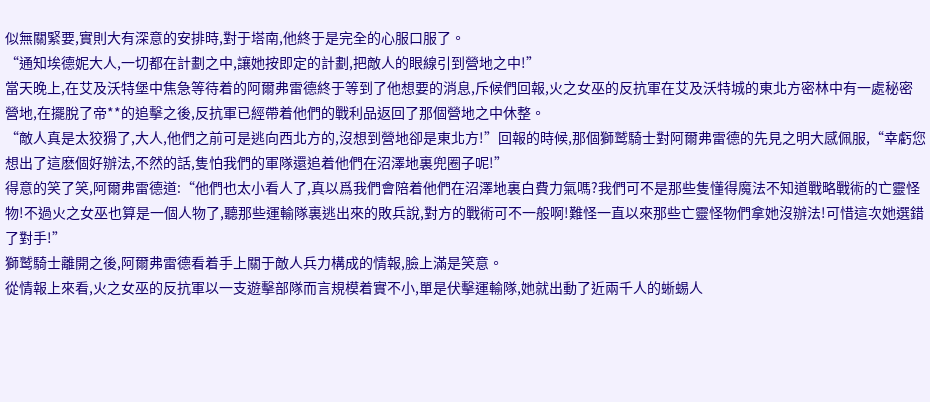似無關緊要,實則大有深意的安排時,對于塔南,他終于是完全的心服口服了。
“通知埃德妮大人,一切都在計劃之中,讓她按即定的計劃,把敵人的眼線引到營地之中!”
當天晚上,在艾及沃特堡中焦急等待着的阿爾弗雷德終于等到了他想要的消息,斥候們回報,火之女巫的反抗軍在艾及沃特城的東北方密林中有一處秘密營地,在擺脫了帝**的追擊之後,反抗軍已經帶着他們的戰利品返回了那個營地之中休整。
“敵人真是太狡猾了,大人,他們之前可是逃向西北方的,沒想到營地卻是東北方!”回報的時候,那個獅鹫騎士對阿爾弗雷德的先見之明大感佩服,“幸虧您想出了這麽個好辦法,不然的話,隻怕我們的軍隊還追着他們在沼澤地裏兜圈子呢!”
得意的笑了笑,阿爾弗雷德道:“他們也太小看人了,真以爲我們會陪着他們在沼澤地裏白費力氣嗎?我們可不是那些隻懂得魔法不知道戰略戰術的亡靈怪物!不過火之女巫也算是一個人物了,聽那些運輸隊裏逃出來的敗兵說,對方的戰術可不一般啊!難怪一直以來那些亡靈怪物們拿她沒辦法!可惜這次她選錯了對手!”
獅鹫騎士離開之後,阿爾弗雷德看着手上關于敵人兵力構成的情報,臉上滿是笑意。
從情報上來看,火之女巫的反抗軍以一支遊擊部隊而言規模着實不小,單是伏擊運輸隊,她就出動了近兩千人的蜥蜴人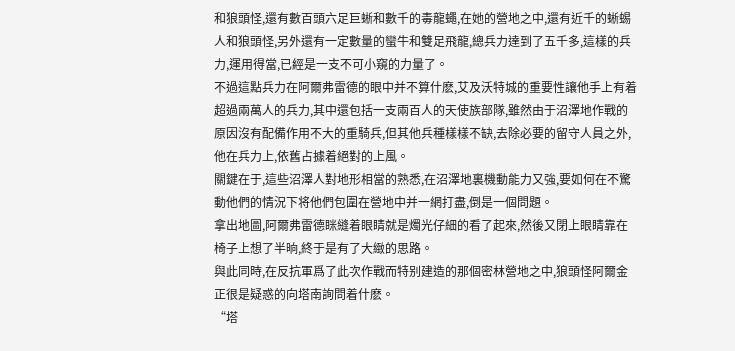和狼頭怪,還有數百頭六足巨蜥和數千的毒龍蠅,在她的營地之中,還有近千的蜥蜴人和狼頭怪,另外還有一定數量的蠻牛和雙足飛龍,總兵力達到了五千多,這樣的兵力,運用得當,已經是一支不可小窺的力量了。
不過這點兵力在阿爾弗雷德的眼中并不算什麽,艾及沃特城的重要性讓他手上有着超過兩萬人的兵力,其中還包括一支兩百人的天使族部隊,雖然由于沼澤地作戰的原因沒有配備作用不大的重騎兵,但其他兵種樣樣不缺,去除必要的留守人員之外,他在兵力上,依舊占據着絕對的上風。
關鍵在于,這些沼澤人對地形相當的熟悉,在沼澤地裏機動能力又強,要如何在不驚動他們的情況下将他們包圍在營地中并一網打盡,倒是一個問題。
拿出地圖,阿爾弗雷德眯縫着眼睛就是燭光仔細的看了起來,然後又閉上眼睛靠在椅子上想了半晌,終于是有了大緻的思路。
與此同時,在反抗軍爲了此次作戰而特别建造的那個密林營地之中,狼頭怪阿爾金正很是疑惑的向塔南詢問着什麽。
“塔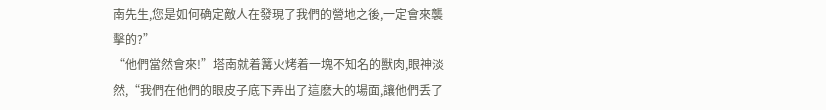南先生,您是如何确定敵人在發現了我們的營地之後,一定會來襲擊的?”
“他們當然會來!”塔南就着篝火烤着一塊不知名的獸肉,眼神淡然,“我們在他們的眼皮子底下弄出了這麽大的場面,讓他們丢了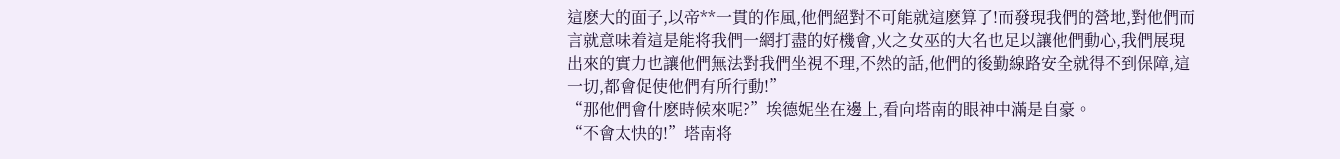這麽大的面子,以帝**一貫的作風,他們絕對不可能就這麽算了!而發現我們的營地,對他們而言就意味着這是能将我們一網打盡的好機會,火之女巫的大名也足以讓他們動心,我們展現出來的實力也讓他們無法對我們坐視不理,不然的話,他們的後勤線路安全就得不到保障,這一切,都會促使他們有所行動!”
“那他們會什麽時候來呢?”埃德妮坐在邊上,看向塔南的眼神中滿是自豪。
“不會太快的!”塔南将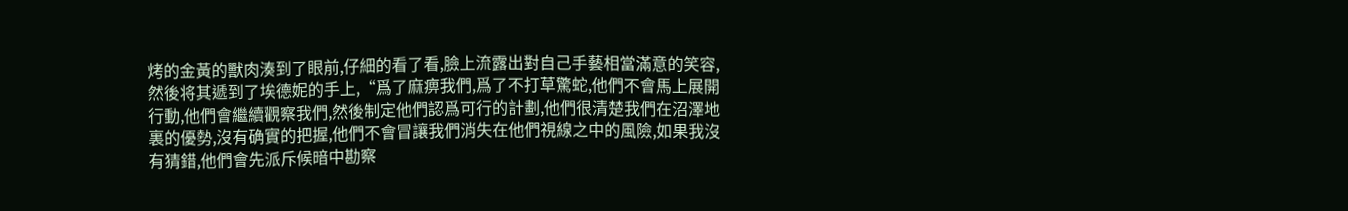烤的金黃的獸肉湊到了眼前,仔細的看了看,臉上流露出對自己手藝相當滿意的笑容,然後将其遞到了埃德妮的手上,“爲了麻痹我們,爲了不打草驚蛇,他們不會馬上展開行動,他們會繼續觀察我們,然後制定他們認爲可行的計劃,他們很清楚我們在沼澤地裏的優勢,沒有确實的把握,他們不會冒讓我們消失在他們視線之中的風險,如果我沒有猜錯,他們會先派斥候暗中勘察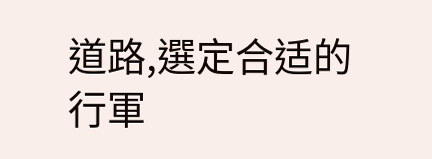道路,選定合适的行軍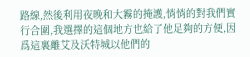路線,然後利用夜晚和大霧的掩護,悄悄的對我們實行合圍,我選擇的這個地方也給了他足夠的方便,因爲這裏離艾及沃特城以他們的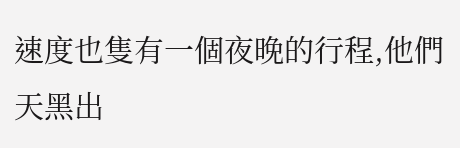速度也隻有一個夜晚的行程,他們天黑出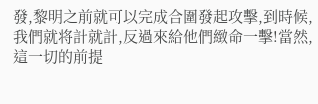發,黎明之前就可以完成合圍發起攻擊,到時候,我們就将計就計,反過來給他們緻命一擊!當然,這一切的前提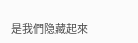是我們隐藏起來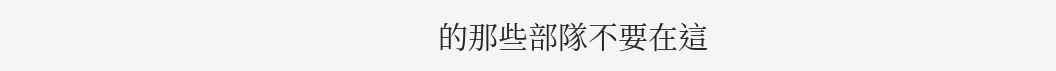的那些部隊不要在這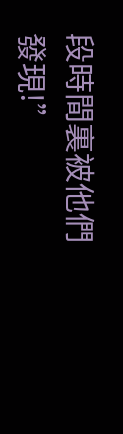段時間裏被他們發現!”